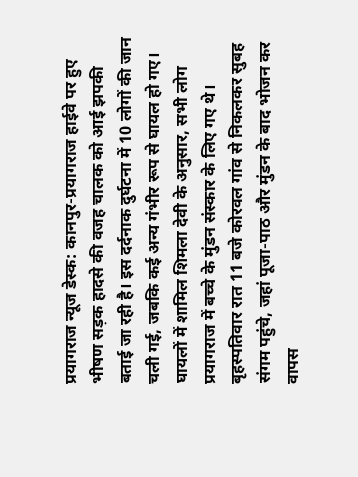प्रयागराज न्यूज डेस्क: कानपुर-प्रयागराज हाईवे पर हुए भीषण सड़क हादसे की वजह चालक को आई झपकी बताई जा रही है। इस दर्दनाक दुर्घटना में 10 लोगों की जान चली गई, जबकि कई अन्य गंभीर रूप से घायल हो गए।
घायलों में शामिल शिमला देवी के अनुसार, सभी लोग प्रयागराज में बच्चे के मुंडन संस्कार के लिए गए थे। बृहस्पतिवार रात 11 बजे कोरवल गांव से निकलकर सुबह संगम पहुंचे, जहां पूजा-पाठ और मुंडन के बाद भोजन कर वापस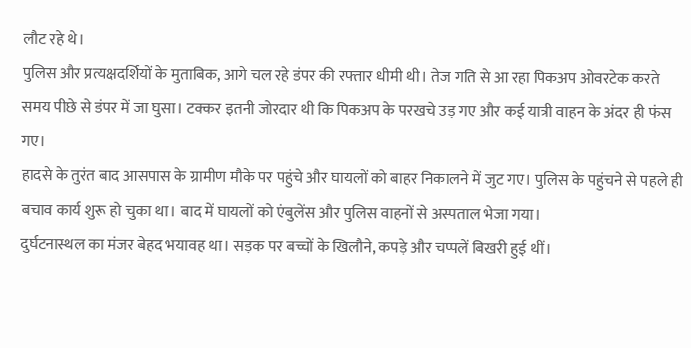लौट रहे थे।
पुलिस और प्रत्यक्षदर्शियों के मुताबिक, आगे चल रहे डंपर की रफ्तार धीमी थी। तेज गति से आ रहा पिकअप ओवरटेक करते समय पीछे से डंपर में जा घुसा। टक्कर इतनी जोरदार थी कि पिकअप के परखचे उड़ गए और कई यात्री वाहन के अंदर ही फंस गए।
हादसे के तुरंत बाद आसपास के ग्रामीण मौके पर पहुंचे और घायलों को बाहर निकालने में जुट गए। पुलिस के पहुंचने से पहले ही बचाव कार्य शुरू हो चुका था। बाद में घायलों को एंबुलेंस और पुलिस वाहनों से अस्पताल भेजा गया।
दुर्घटनास्थल का मंजर बेहद भयावह था। सड़क पर बच्चों के खिलौने, कपड़े और चप्पलें बिखरी हुई थीं।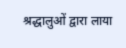श्रद्धालुओं द्वारा लाया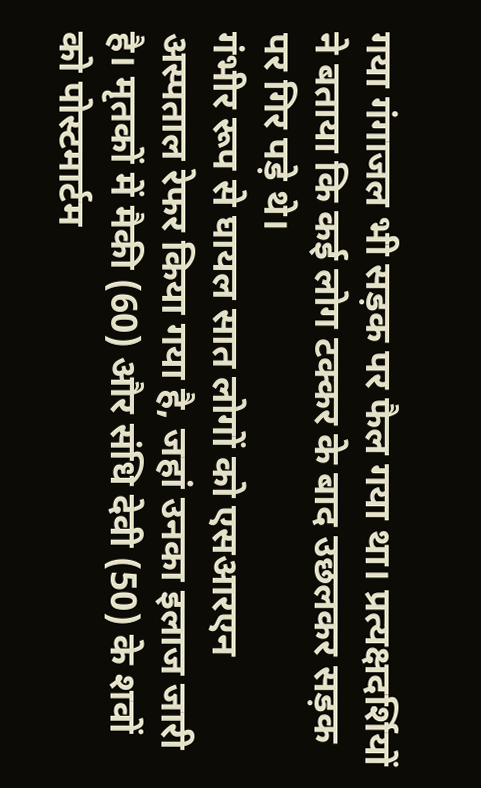गया गंगाजल भी सड़क पर फैल गया था। प्रत्यक्षदर्शियों ने बताया कि कई लोग टक्कर के बाद उछलकर सड़क पर गिर पड़े थे।
गंभीर रूप से घायल सात लोगों को एसआरएन अस्पताल रेफर किया गया है, जहां उनका इलाज जारी है। मृतकों में मैकी (60) और संधि देवी (50) के शवों को पोस्टमार्टम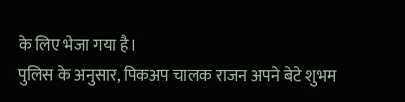के लिए भेजा गया है।
पुलिस के अनुसार, पिकअप चालक राजन अपने बेटे शुभम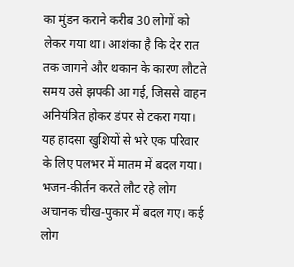का मुंडन कराने करीब 30 लोगों को लेकर गया था। आशंका है कि देर रात तक जागने और थकान के कारण लौटते समय उसे झपकी आ गई, जिससे वाहन अनियंत्रित होकर डंपर से टकरा गया।
यह हादसा खुशियों से भरे एक परिवार के लिए पलभर में मातम में बदल गया। भजन-कीर्तन करते लौट रहे लोग अचानक चीख-पुकार में बदल गए। कई लोग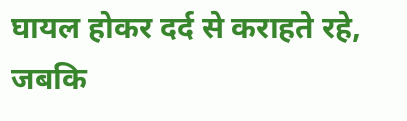घायल होकर दर्द से कराहते रहे, जबकि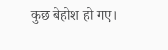कुछ बेहोश हो गए।